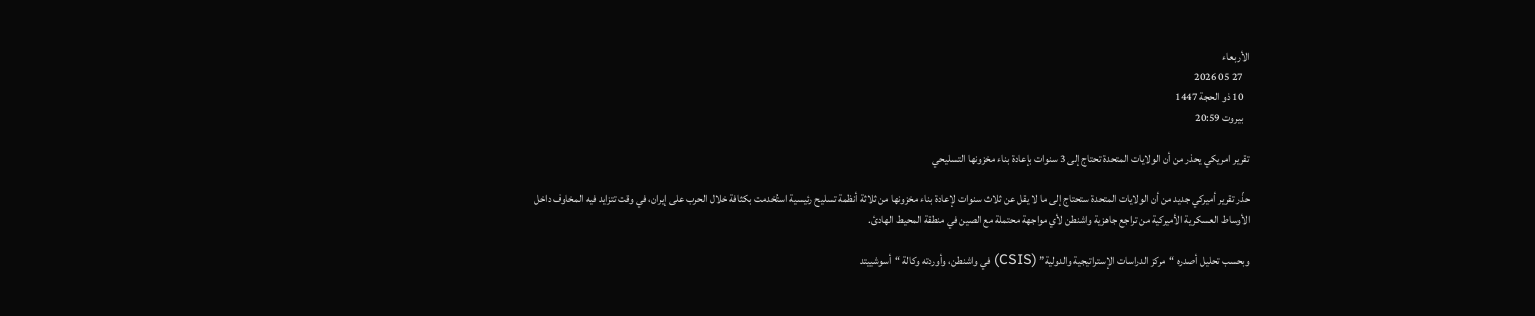الأربعاء
   27 05 2026
   10 ذو الحجة 1447
   بيروت 20:59

تقرير امريكي يحذر من أن الولايات المتحدة تحتاج إلى 3 سنوات بإعادة بناء مخزونها التسليحي

حذّر تقرير أميركي جديد من أن الولايات المتحدة ستحتاج إلى ما لا يقل عن ثلاث سنوات لإعادة بناء مخزونها من ثلاثة أنظمة تسليح رئيسية استُخدمت بكثافة خلال الحرب على إيران، في وقت تتزايد فيه المخاوف داخل الأوساط العسكرية الأميركية من تراجع جاهزية واشنطن لأي مواجهة محتملة مع الصين في منطقة المحيط الهادئ.

وبحسب تحليل أصدره “مركز الدراسات الإستراتيجية والدولية” (CSIS) في واشنطن، وأوردته وكالة “أسوشييتد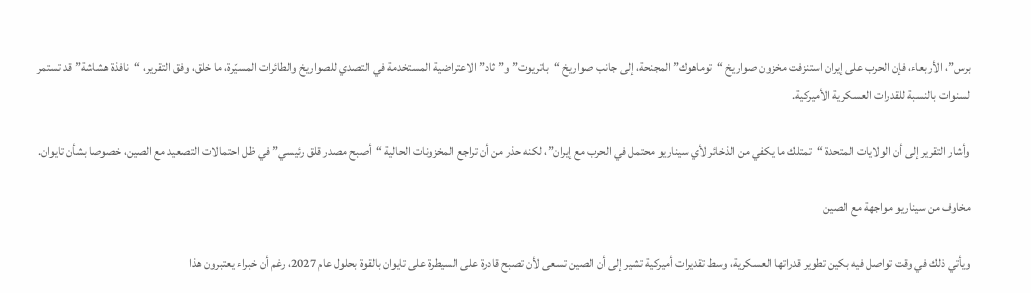برس”، الأربعاء، فإن الحرب على إيران استنزفت مخزون صواريخ “توماهوك” المجنحة، إلى جانب صواريخ “باتريوت” و”ثاد” الاعتراضية المستخدمة في التصدي للصواريخ والطائرات المسيّرة، ما خلق، وفق التقرير، “نافذة هشاشة” قد تستمر لسنوات بالنسبة للقدرات العسكرية الأميركية.

وأشار التقرير إلى أن الولايات المتحدة “تمتلك ما يكفي من الذخائر لأي سيناريو محتمل في الحرب مع إيران”، لكنه حذر من أن تراجع المخزونات الحالية “أصبح مصدر قلق رئيسي” في ظل احتمالات التصعيد مع الصين، خصوصا بشأن تايوان.

مخاوف من سيناريو مواجهة مع الصين

ويأتي ذلك في وقت تواصل فيه بكين تطوير قدراتها العسكرية، وسط تقديرات أميركية تشير إلى أن الصين تسعى لأن تصبح قادرة على السيطرة على تايوان بالقوة بحلول عام 2027، رغم أن خبراء يعتبرون هذا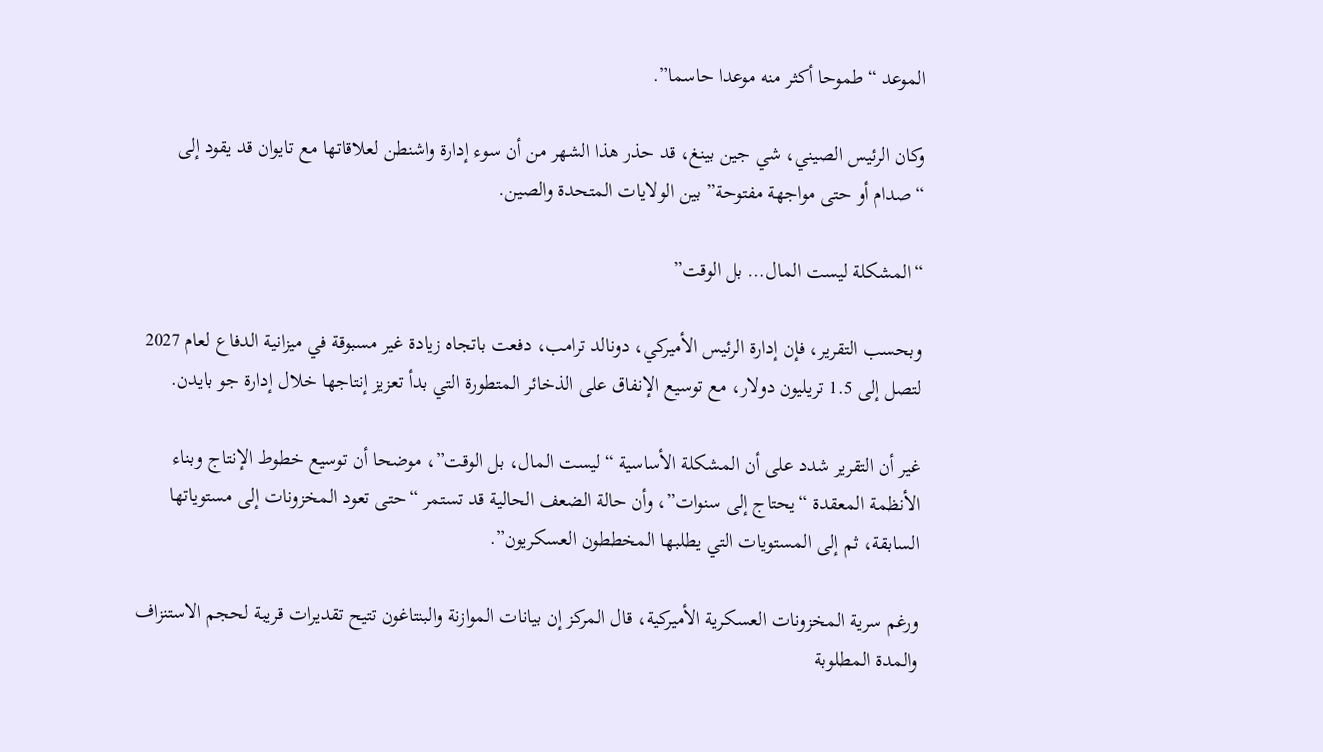الموعد “طموحا أكثر منه موعدا حاسما”.

وكان الرئيس الصيني، شي جين بينغ، قد حذر هذا الشهر من أن سوء إدارة واشنطن لعلاقاتها مع تايوان قد يقود إلى “صدام أو حتى مواجهة مفتوحة” بين الولايات المتحدة والصين.

“المشكلة ليست المال… بل الوقت”

وبحسب التقرير، فإن إدارة الرئيس الأميركي، دونالد ترامب، دفعت باتجاه زيادة غير مسبوقة في ميزانية الدفاع لعام 2027 لتصل إلى 1.5 تريليون دولار، مع توسيع الإنفاق على الذخائر المتطورة التي بدأ تعزيز إنتاجها خلال إدارة جو بايدن.

غير أن التقرير شدد على أن المشكلة الأساسية “ليست المال، بل الوقت”، موضحا أن توسيع خطوط الإنتاج وبناء الأنظمة المعقدة “يحتاج إلى سنوات”، وأن حالة الضعف الحالية قد تستمر “حتى تعود المخزونات إلى مستوياتها السابقة، ثم إلى المستويات التي يطلبها المخططون العسكريون”.

ورغم سرية المخزونات العسكرية الأميركية، قال المركز إن بيانات الموازنة والبنتاغون تتيح تقديرات قريبة لحجم الاستنزاف والمدة المطلوبة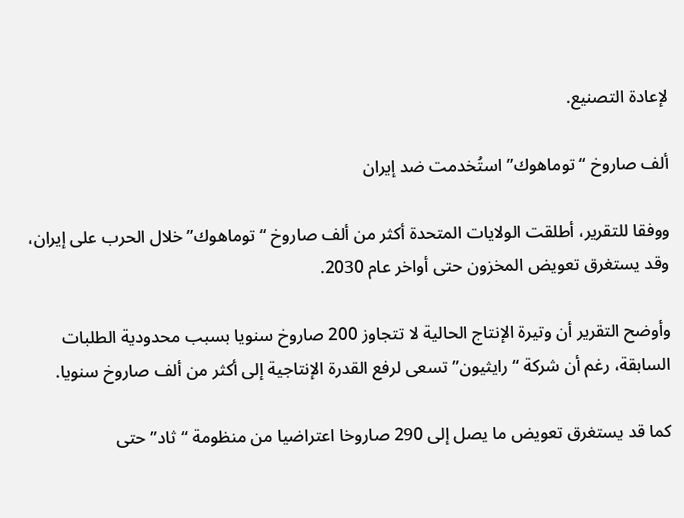لإعادة التصنيع.

ألف صاروخ “توماهوك” استُخدمت ضد إيران

ووفقا للتقرير، أطلقت الولايات المتحدة أكثر من ألف صاروخ “توماهوك” خلال الحرب على إيران، وقد يستغرق تعويض المخزون حتى أواخر عام 2030.

وأوضح التقرير أن وتيرة الإنتاج الحالية لا تتجاوز 200 صاروخ سنويا بسبب محدودية الطلبات السابقة، رغم أن شركة “رايثيون” تسعى لرفع القدرة الإنتاجية إلى أكثر من ألف صاروخ سنويا.

كما قد يستغرق تعويض ما يصل إلى 290 صاروخا اعتراضيا من منظومة “ثاد” حتى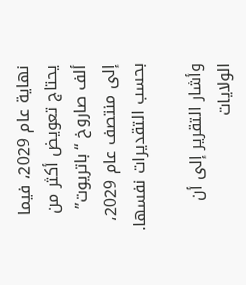نهاية عام 2029، فيما يحتاج تعويض أكثر من ألف صاروخ “باتريوت” إلى منتصف عام 2029، بحسب التقديرات نفسها.

وأشار التقرير إلى أن الولايات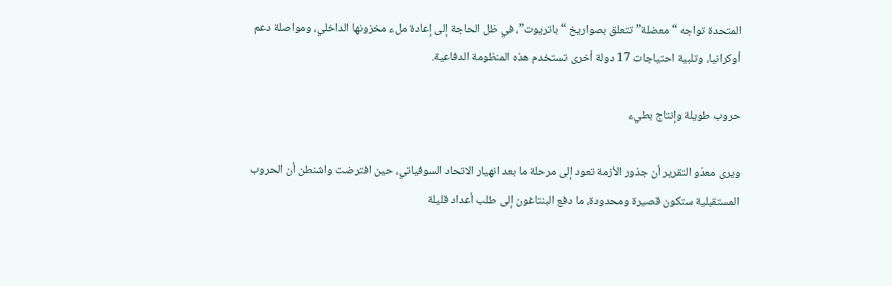المتحدة تواجه “معضلة” تتعلق بصواريخ “باتريوت”، في ظل الحاجة إلى إعادة ملء مخزونها الداخلي، ومواصلة دعم أوكرانيا، وتلبية احتياجات 17 دولة أخرى تستخدم هذه المنظومة الدفاعية.

حروب طويلة وإنتاج بطيء

ويرى معدّو التقرير أن جذور الأزمة تعود إلى مرحلة ما بعد انهيار الاتحاد السوفياتي، حين افترضت واشنطن أن الحروب المستقبلية ستكون قصيرة ومحدودة، ما دفع البنتاغون إلى طلب أعداد قليلة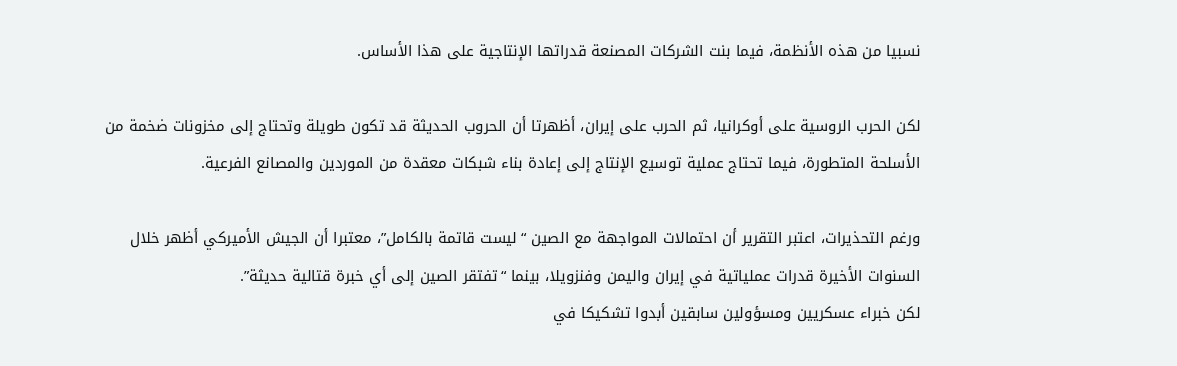نسبيا من هذه الأنظمة، فيما بنت الشركات المصنعة قدراتها الإنتاجية على هذا الأساس.

لكن الحرب الروسية على أوكرانيا، ثم الحرب على إيران، أظهرتا أن الحروب الحديثة قد تكون طويلة وتحتاج إلى مخزونات ضخمة من الأسلحة المتطورة، فيما تحتاج عملية توسيع الإنتاج إلى إعادة بناء شبكات معقدة من الموردين والمصانع الفرعية.

ورغم التحذيرات، اعتبر التقرير أن احتمالات المواجهة مع الصين “ليست قاتمة بالكامل”، معتبرا أن الجيش الأميركي أظهر خلال السنوات الأخيرة قدرات عملياتية في إيران واليمن وفنزويلا، بينما “تفتقر الصين إلى أي خبرة قتالية حديثة”.
لكن خبراء عسكريين ومسؤولين سابقين أبدوا تشكيكا في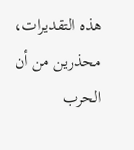هذه التقديرات، محذرين من أن الحرب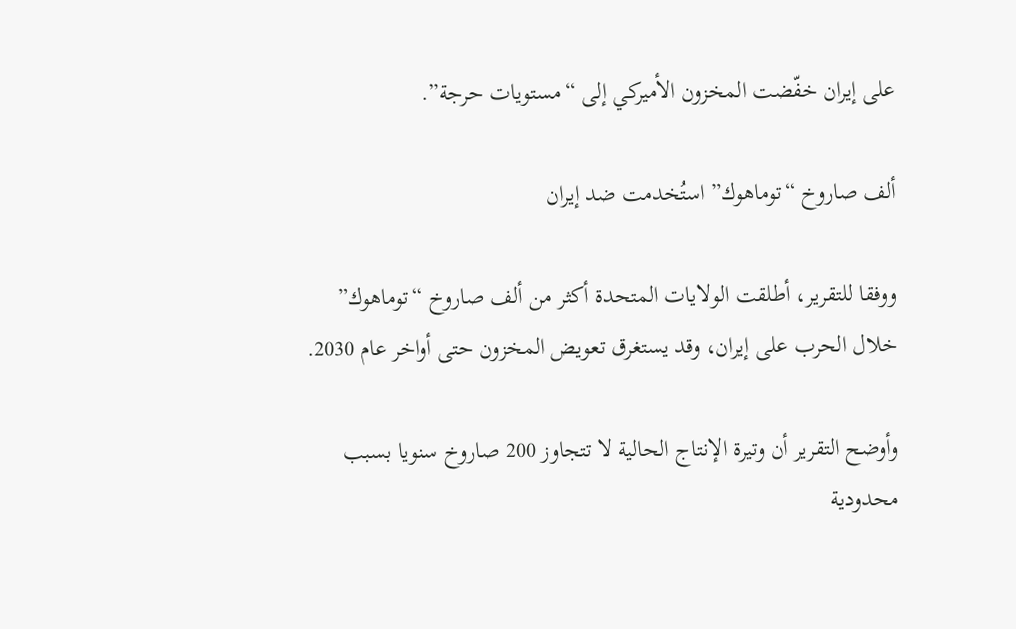على إيران خفّضت المخزون الأميركي إلى “مستويات حرجة”.

ألف صاروخ “توماهوك” استُخدمت ضد إيران

ووفقا للتقرير، أطلقت الولايات المتحدة أكثر من ألف صاروخ “توماهوك” خلال الحرب على إيران، وقد يستغرق تعويض المخزون حتى أواخر عام 2030.

وأوضح التقرير أن وتيرة الإنتاج الحالية لا تتجاوز 200 صاروخ سنويا بسبب محدودية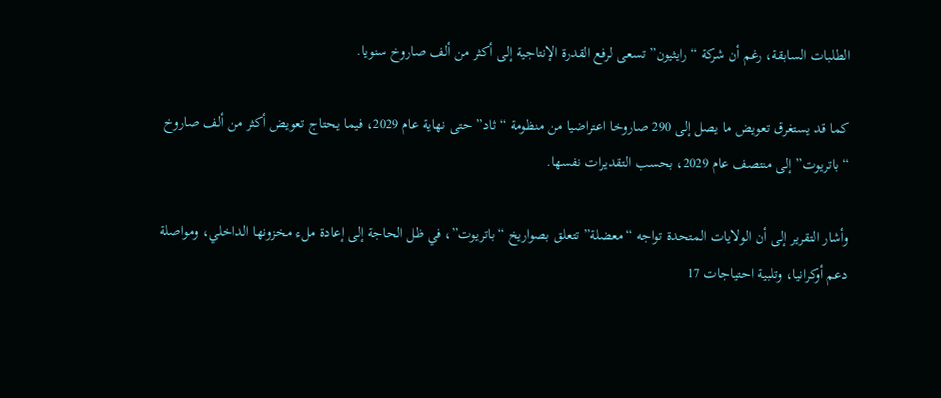الطلبات السابقة، رغم أن شركة “رايثيون” تسعى لرفع القدرة الإنتاجية إلى أكثر من ألف صاروخ سنويا.

كما قد يستغرق تعويض ما يصل إلى 290 صاروخا اعتراضيا من منظومة “ثاد” حتى نهاية عام 2029، فيما يحتاج تعويض أكثر من ألف صاروخ “باتريوت” إلى منتصف عام 2029، بحسب التقديرات نفسها.

وأشار التقرير إلى أن الولايات المتحدة تواجه “معضلة” تتعلق بصواريخ “باتريوت”، في ظل الحاجة إلى إعادة ملء مخزونها الداخلي، ومواصلة دعم أوكرانيا، وتلبية احتياجات 17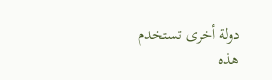دولة أخرى تستخدم هذه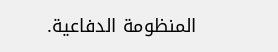المنظومة الدفاعية.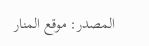المصدر: موقع المنار